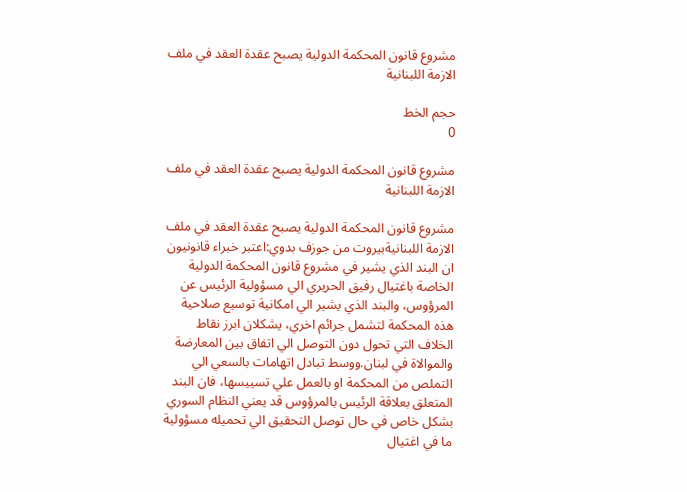مشروع قانون المحكمة الدولية يصبح عقدة العقد في ملف الازمة اللبنانية

حجم الخط
0

مشروع قانون المحكمة الدولية يصبح عقدة العقد في ملف الازمة اللبنانية

مشروع قانون المحكمة الدولية يصبح عقدة العقد في ملف الازمة اللبنانيةبيروت من جوزف بدوي:اعتبر خبراء قانونيون ان البند الذي يشير في مشروع قانون المحكمة الدولية الخاصة باغتيال رفيق الحريري الي مسؤولية الرئيس عن المرؤوس، والبند الذي يشير الي امكانية توسيع صلاحية هذه المحكمة لتشمل جرائم اخري، يشكلان ابرز نقاط الخلاف التي تحول دون التوصل الي اتفاق بين المعارضة والموالاة في لبنان.ووسط تبادل اتهامات بالسعي الي التملص من المحكمة او بالعمل علي تسييسها، فان البند المتعلق بعلاقة الرئيس بالمرؤوس قد يعني النظام السوري بشكل خاص في حال توصل التحقيق الي تحميله مسؤولية ما في اغتيال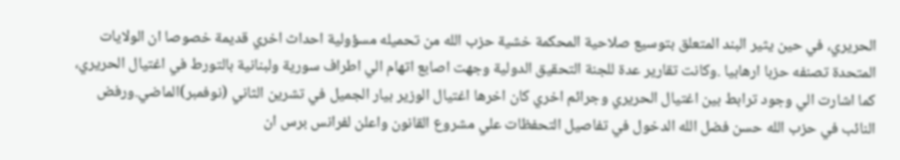الحريري، في حين يثير البند المتعلق بتوسيع صلاحية المحكمة خشية حزب الله من تحميله مسؤولية احداث اخري قديمة خصوصا ان الولايات المتحدة تصنفه حزبا ارهابيا .وكانت تقارير عدة للجنة التحقيق الدولية وجهت اصابع اتهام الي اطراف سورية ولبنانية بالتورط في اغتيال الحريري، كما اشارت الي وجود ترابط بين اغتيال الحريري وجرائم اخري كان اخرها اغتيال الوزير بيار الجميل في تشرين الثاني (نوفمبر)الماضي.ورفض النائب في حزب الله حسن فضل الله الدخول في تفاصيل التحفظات علي مشروع القانون واعلن لفرانس برس ان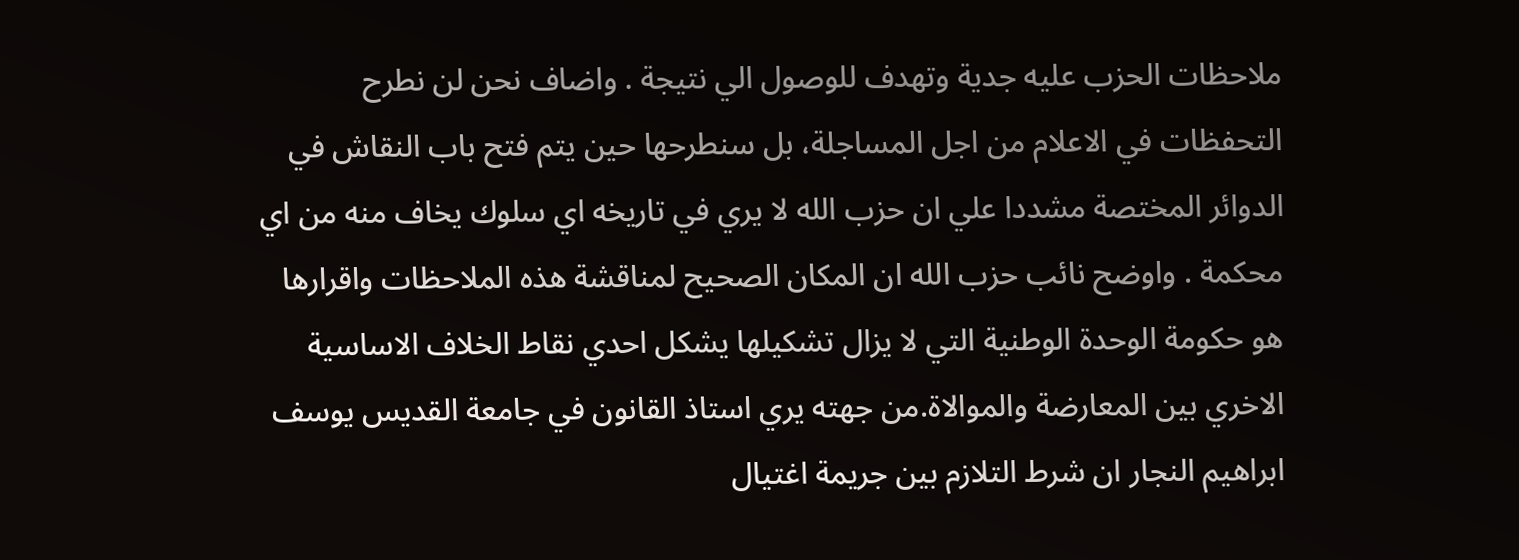ملاحظات الحزب عليه جدية وتهدف للوصول الي نتيجة . واضاف نحن لن نطرح التحفظات في الاعلام من اجل المساجلة، بل سنطرحها حين يتم فتح باب النقاش في الدوائر المختصة مشددا علي ان حزب الله لا يري في تاريخه اي سلوك يخاف منه من اي محكمة . واوضح نائب حزب الله ان المكان الصحيح لمناقشة هذه الملاحظات واقرارها هو حكومة الوحدة الوطنية التي لا يزال تشكيلها يشكل احدي نقاط الخلاف الاساسية الاخري بين المعارضة والموالاة.من جهته يري استاذ القانون في جامعة القديس يوسف ابراهيم النجار ان شرط التلازم بين جريمة اغتيال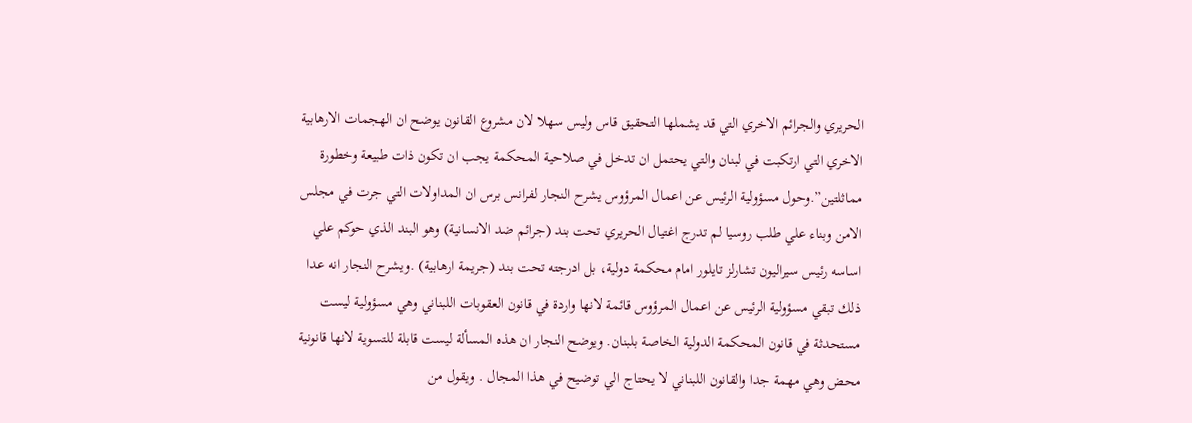الحريري والجرائم الاخري التي قد يشملها التحقيق قاس وليس سهلا لان مشروع القانون يوضح ان الهجمات الارهابية الاخري التي ارتكبت في لبنان والتي يحتمل ان تدخل في صلاحية المحكمة يجب ان تكون ذات طبيعة وخطورة مماثلتين”.وحول مسؤولية الرئيس عن اعمال المرؤوس يشرح النجار لفرانس برس ان المداولات التي جرت في مجلس الامن وبناء علي طلب روسيا لم تدرج اغتيال الحريري تحت بند (جرائم ضد الانسانية) وهو البند الذي حوكم علي اساسه رئيس سيراليون تشارلز تايلور امام محكمة دولية، بل ادرجته تحت بند (جريمة ارهابية) .ويشرح النجار انه عدا ذلك تبقي مسؤولية الرئيس عن اعمال المرؤوس قائمة لانها واردة في قانون العقوبات اللبناني وهي مسؤولية ليست مستحدثة في قانون المحكمة الدولية الخاصة بلبنان. ويوضح النجار ان هذه المسألة ليست قابلة للتسوية لانها قانونية محض وهي مهمة جدا والقانون اللبناني لا يحتاج الي توضيح في هذا المجال . ويقول من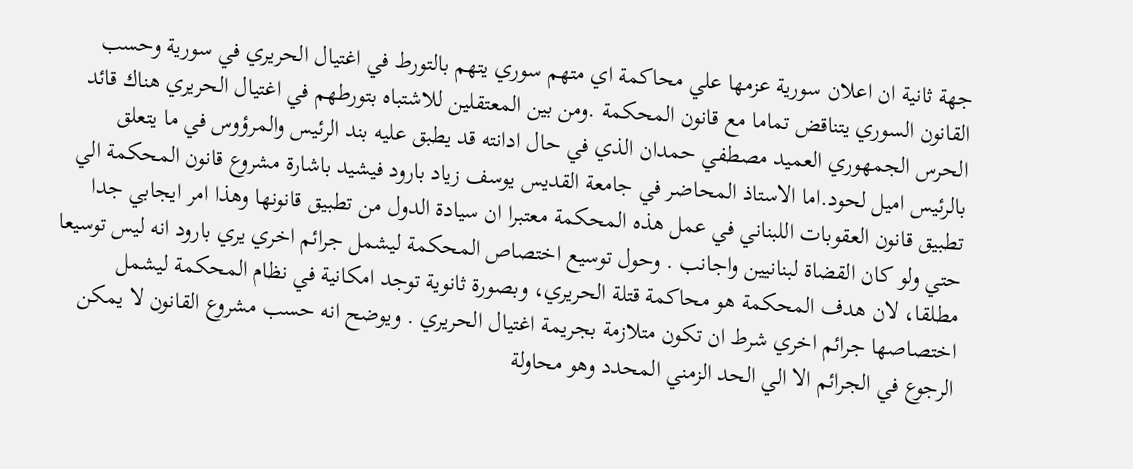جهة ثانية ان اعلان سورية عزمها علي محاكمة اي متهم سوري يتهم بالتورط في اغتيال الحريري في سورية وحسب القانون السوري يتناقض تماما مع قانون المحكمة .ومن بين المعتقلين للاشتباه بتورطهم في اغتيال الحريري هناك قائد الحرس الجمهوري العميد مصطفي حمدان الذي في حال ادانته قد يطبق عليه بند الرئيس والمرؤوس في ما يتعلق بالرئيس اميل لحود.اما الاستاذ المحاضر في جامعة القديس يوسف زياد بارود فيشيد باشارة مشروع قانون المحكمة الي تطبيق قانون العقوبات اللبناني في عمل هذه المحكمة معتبرا ان سيادة الدول من تطبيق قانونها وهذا امر ايجابي جدا حتي ولو كان القضاة لبنانيين واجانب . وحول توسيع اختصاص المحكمة ليشمل جرائم اخري يري بارود انه ليس توسيعا مطلقا، لان هدف المحكمة هو محاكمة قتلة الحريري، وبصورة ثانوية توجد امكانية في نظام المحكمة ليشمل اختصاصها جرائم اخري شرط ان تكون متلازمة بجريمة اغتيال الحريري . ويوضح انه حسب مشروع القانون لا يمكن الرجوع في الجرائم الا الي الحد الزمني المحدد وهو محاولة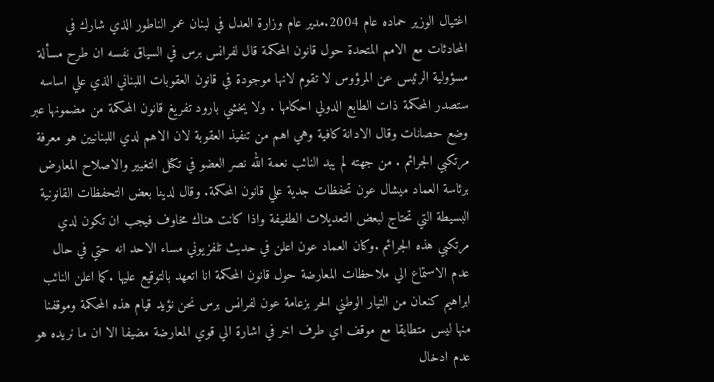اغتيال الوزير حماده عام 2004.مدير عام وزارة العدل في لبنان عمر الناطور الذي شارك في المحادثات مع الامم المتحدة حول قانون المحكمة قال لفرانس برس في السياق نفسه ان طرح مسألة مسؤولية الرئيس عن المرؤوس لا تقوم لانها موجودة في قانون العقوبات اللبناني الذي علي اساسه ستصدر المحكمة ذات الطابع الدولي احكامها . ولا يخشي بارود تفريغ قانون المحكمة من مضمونها عبر وضع حصانات وقال الادانة كافية وهي اهم من تنفيذ العقوبة لان الاهم لدي اللبنانيين هو معرفة مرتكبي الجرائم . من جهته لم يبد النائب نعمة الله نصر العضو في تكتل التغيير والاصلاح المعارض برئاسة العماد ميشال عون تحفظات جدية علي قانون المحكمة. وقال لدينا بعض التحفظات القانونية البسيطة التي تحتاج لبعض التعديلات الطفيفة واذا كانت هناك مخاوف فيجب ان تكون لدي مرتكبي هذه الجرائم .وكان العماد عون اعلن في حديث تلفزيوني مساء الاحد انه حتي في حال عدم الاستماع الي ملاحظات المعارضة حول قانون المحكمة انا اتعهد بالتوقيع عليها .كما اعلن النائب ابراهيم كنعان من التيار الوطني الحر بزعامة عون لفرانس برس نحن نؤيد قيام هذه المحكمة وموقفنا منها ليس متطابقا مع موقف اي طرف اخر في اشارة الي قوي المعارضة مضيفا الا ان ما نريده هو عدم ادخال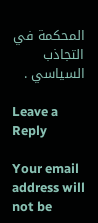المحكمة في التجاذب السياسي .

Leave a Reply

Your email address will not be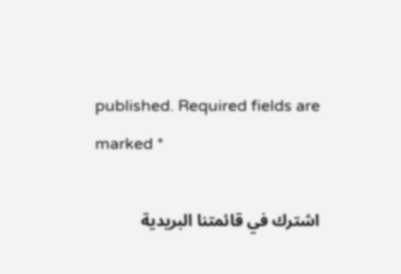published. Required fields are marked *

اشترك في قائمتنا البريدية